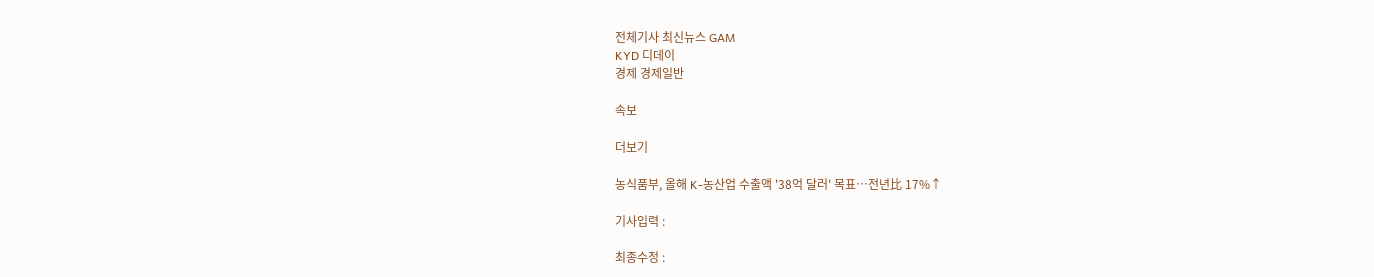전체기사 최신뉴스 GAM
KYD 디데이
경제 경제일반

속보

더보기

농식품부, 올해 K-농산업 수출액 '38억 달러' 목표…전년比 17%↑

기사입력 :

최종수정 :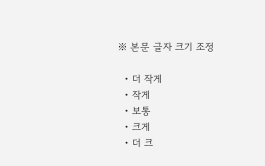※ 본문 글자 크기 조정

  • 더 작게
  • 작게
  • 보통
  • 크게
  • 더 크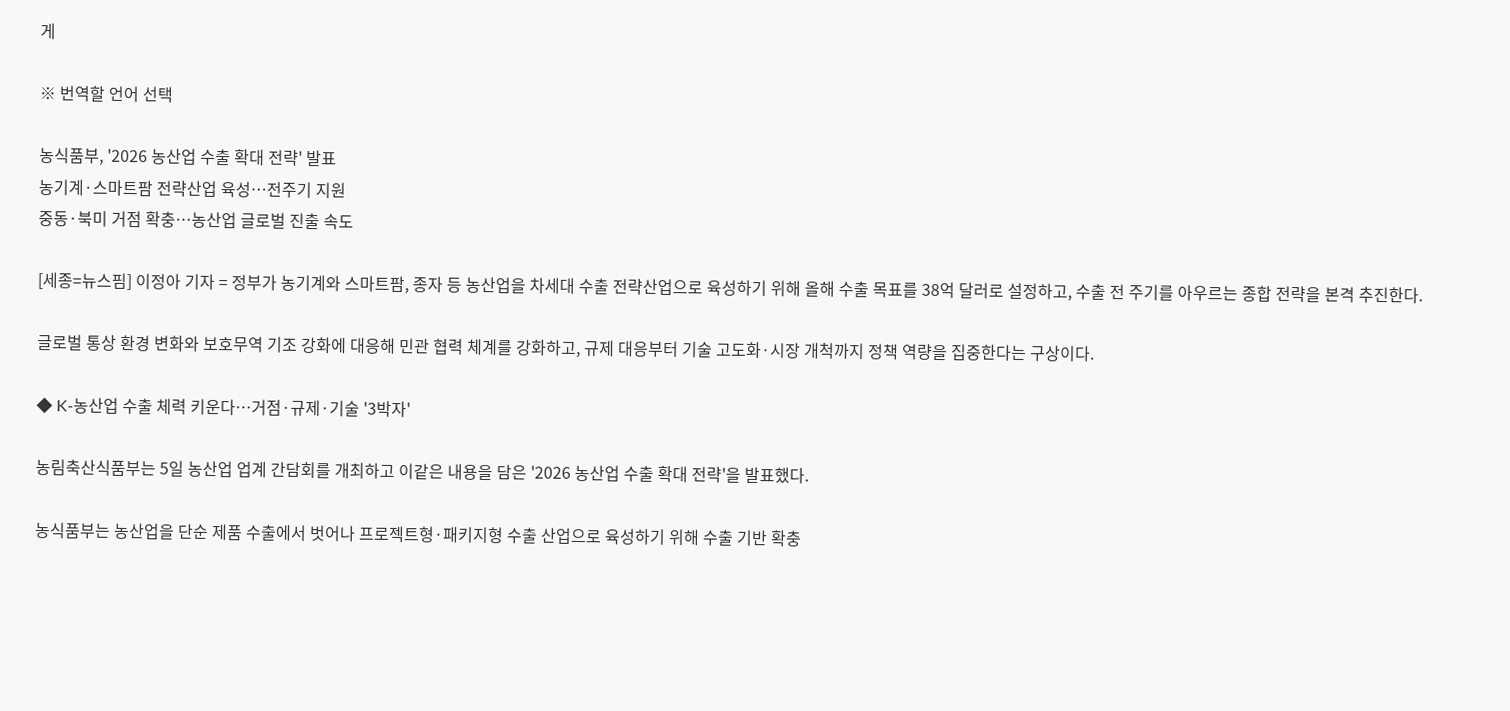게

※ 번역할 언어 선택

농식품부, '2026 농산업 수출 확대 전략' 발표
농기계·스마트팜 전략산업 육성…전주기 지원
중동·북미 거점 확충…농산업 글로벌 진출 속도

[세종=뉴스핌] 이정아 기자 = 정부가 농기계와 스마트팜, 종자 등 농산업을 차세대 수출 전략산업으로 육성하기 위해 올해 수출 목표를 38억 달러로 설정하고, 수출 전 주기를 아우르는 종합 전략을 본격 추진한다.

글로벌 통상 환경 변화와 보호무역 기조 강화에 대응해 민관 협력 체계를 강화하고, 규제 대응부터 기술 고도화·시장 개척까지 정책 역량을 집중한다는 구상이다.

◆ K-농산업 수출 체력 키운다…거점·규제·기술 '3박자'

농림축산식품부는 5일 농산업 업계 간담회를 개최하고 이같은 내용을 담은 '2026 농산업 수출 확대 전략'을 발표했다.

농식품부는 농산업을 단순 제품 수출에서 벗어나 프로젝트형·패키지형 수출 산업으로 육성하기 위해 수출 기반 확충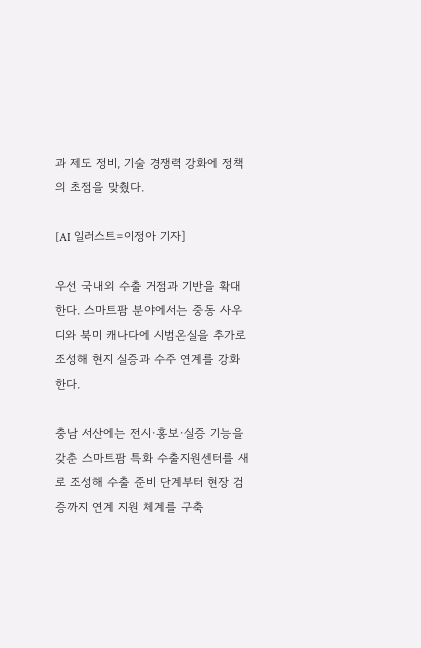과 제도 정비, 기술 경쟁력 강화에 정책의 초점을 맞췄다.

[AI 일러스트=이정아 기자]

우선 국내외 수출 거점과 기반을 확대한다. 스마트팜 분야에서는 중동 사우디와 북미 캐나다에 시범온실을 추가로 조성해 현지 실증과 수주 연계를 강화한다.

충남 서산에는 전시·홍보·실증 기능을 갖춘 스마트팜 특화 수출지원센터를 새로 조성해 수출 준비 단계부터 현장 검증까지 연계 지원 체계를 구축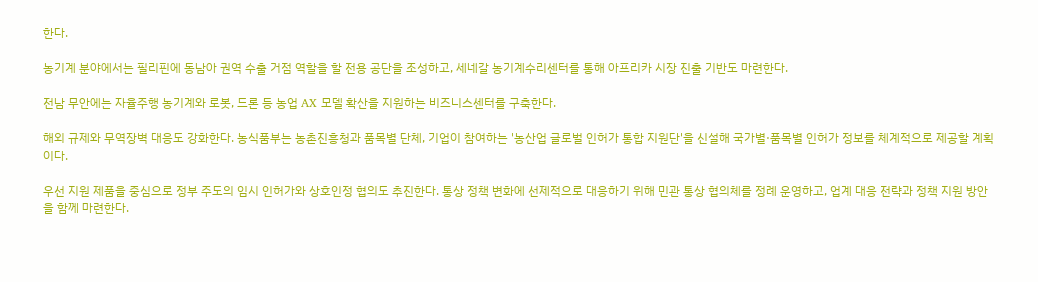한다.

농기계 분야에서는 필리핀에 동남아 권역 수출 거점 역할을 할 전용 공단을 조성하고, 세네갈 농기계수리센터를 통해 아프리카 시장 진출 기반도 마련한다.

전남 무안에는 자율주행 농기계와 로봇, 드론 등 농업 AX 모델 확산을 지원하는 비즈니스센터를 구축한다.

해외 규제와 무역장벽 대응도 강화한다. 농식품부는 농촌진흥청과 품목별 단체, 기업이 참여하는 '농산업 글로벌 인허가 통합 지원단'을 신설해 국가별·품목별 인허가 정보를 체계적으로 제공할 계획이다.

우선 지원 제품을 중심으로 정부 주도의 임시 인허가와 상호인정 협의도 추진한다. 통상 정책 변화에 선제적으로 대응하기 위해 민관 통상 협의체를 정례 운영하고, 업계 대응 전략과 정책 지원 방안을 함께 마련한다.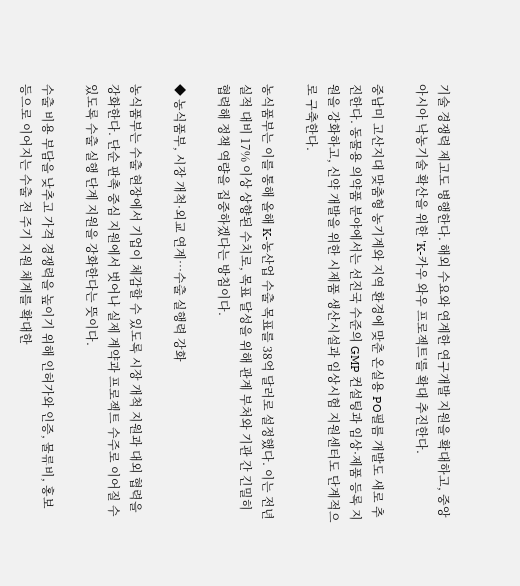기술 경쟁력 제고도 병행한다. 해외 수요와 연계한 연구개발 지원을 확대하고, 중앙아시아 낙농기술 확산을 위한 'K-카우 와우 프로젝트'를 확대 추진한다.

중남미 고산지대 맞춤형 농기계와 지역 환경에 맞춘 온실용 PO필름 개발도 새로 추진한다. 동물용 의약품 분야에서는 선진국 수준의 GMP 컨설팅과 임상·제품 등록 지원을 강화하고, 신약 개발을 위한 시제품 생산시설과 임상시험 지원센터도 단계적으로 구축한다.

농식품부는 이를 통해 올해 K-농산업 수출 목표를 38억 달러로 설정했다. 이는 전년 실적 대비 17% 이상 상향된 수치로, 목표 달성을 위해 관계 부처와 기관 간 긴밀히 협력해 정책 역량을 집중하겠다는 방침이다.

◆ 농식품부, 시장 개척·외교 연계…수출 실행력 강화

농식품부는 수출 현장에서 기업이 체감할 수 있도록 시장 개척 지원과 대외 협력을 강화한다. 단순 판촉 중심 지원에서 벗어나 실제 계약과 프로젝트 수주로 이어질 수 있도록 수출 실행 단계 지원을 강화한다는 뜻이다.

수출 비용 부담을 낮추고 가격 경쟁력을 높이기 위해 인허가와 인증, 물류비, 홍보 등으로 이어지는 수출 전 주기 지원 체계를 확대한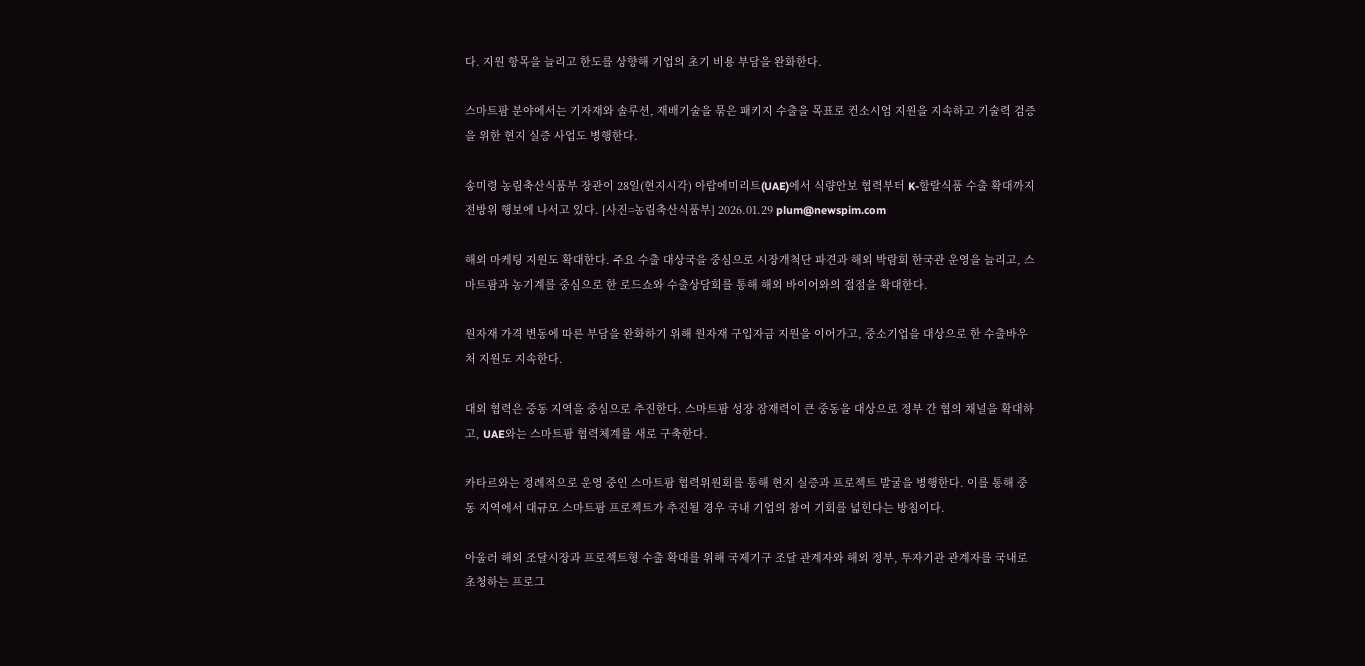다. 지원 항목을 늘리고 한도를 상향해 기업의 초기 비용 부담을 완화한다.

스마트팜 분야에서는 기자재와 솔루션, 재배기술을 묶은 패키지 수출을 목표로 컨소시엄 지원을 지속하고 기술력 검증을 위한 현지 실증 사업도 병행한다.

송미령 농림축산식품부 장관이 28일(현지시각) 아랍에미리트(UAE)에서 식량안보 협력부터 K-할랄식품 수출 확대까지 전방위 행보에 나서고 있다. [사진=농림축산식품부] 2026.01.29 plum@newspim.com

해외 마케팅 지원도 확대한다. 주요 수출 대상국을 중심으로 시장개척단 파견과 해외 박람회 한국관 운영을 늘리고, 스마트팜과 농기계를 중심으로 한 로드쇼와 수출상담회를 통해 해외 바이어와의 접점을 확대한다.

원자재 가격 변동에 따른 부담을 완화하기 위해 원자재 구입자금 지원을 이어가고, 중소기업을 대상으로 한 수출바우처 지원도 지속한다.

대외 협력은 중동 지역을 중심으로 추진한다. 스마트팜 성장 잠재력이 큰 중동을 대상으로 정부 간 협의 채널을 확대하고, UAE와는 스마트팜 협력체계를 새로 구축한다.

카타르와는 정례적으로 운영 중인 스마트팜 협력위원회를 통해 현지 실증과 프로젝트 발굴을 병행한다. 이를 통해 중동 지역에서 대규모 스마트팜 프로젝트가 추진될 경우 국내 기업의 참여 기회를 넓힌다는 방침이다.

아울러 해외 조달시장과 프로젝트형 수출 확대를 위해 국제기구 조달 관계자와 해외 정부, 투자기관 관계자를 국내로 초청하는 프로그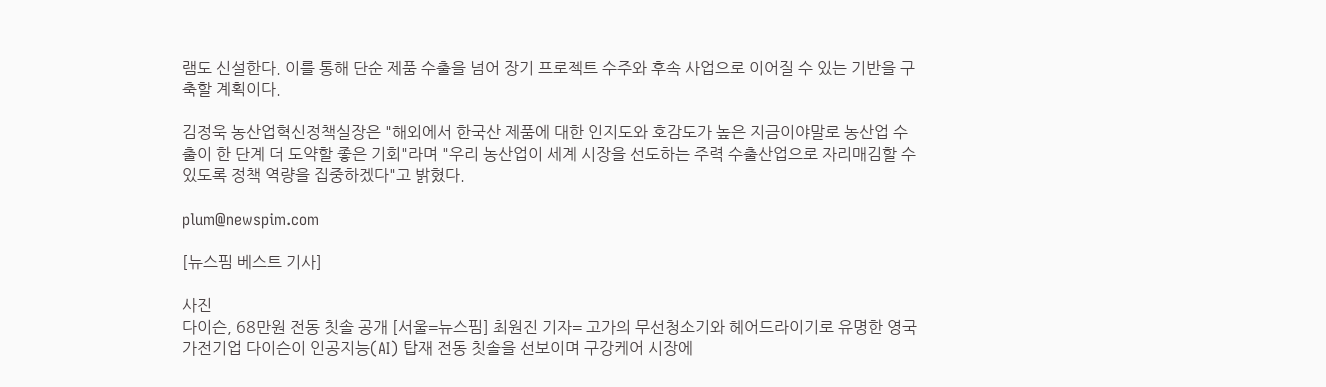램도 신설한다. 이를 통해 단순 제품 수출을 넘어 장기 프로젝트 수주와 후속 사업으로 이어질 수 있는 기반을 구축할 계획이다.

김정욱 농산업혁신정책실장은 "해외에서 한국산 제품에 대한 인지도와 호감도가 높은 지금이야말로 농산업 수출이 한 단계 더 도약할 좋은 기회"라며 "우리 농산업이 세계 시장을 선도하는 주력 수출산업으로 자리매김할 수 있도록 정책 역량을 집중하겠다"고 밝혔다.

plum@newspim.com

[뉴스핌 베스트 기사]

사진
다이슨, 68만원 전동 칫솔 공개 [서울=뉴스핌] 최원진 기자= 고가의 무선청소기와 헤어드라이기로 유명한 영국 가전기업 다이슨이 인공지능(AI) 탑재 전동 칫솔을 선보이며 구강케어 시장에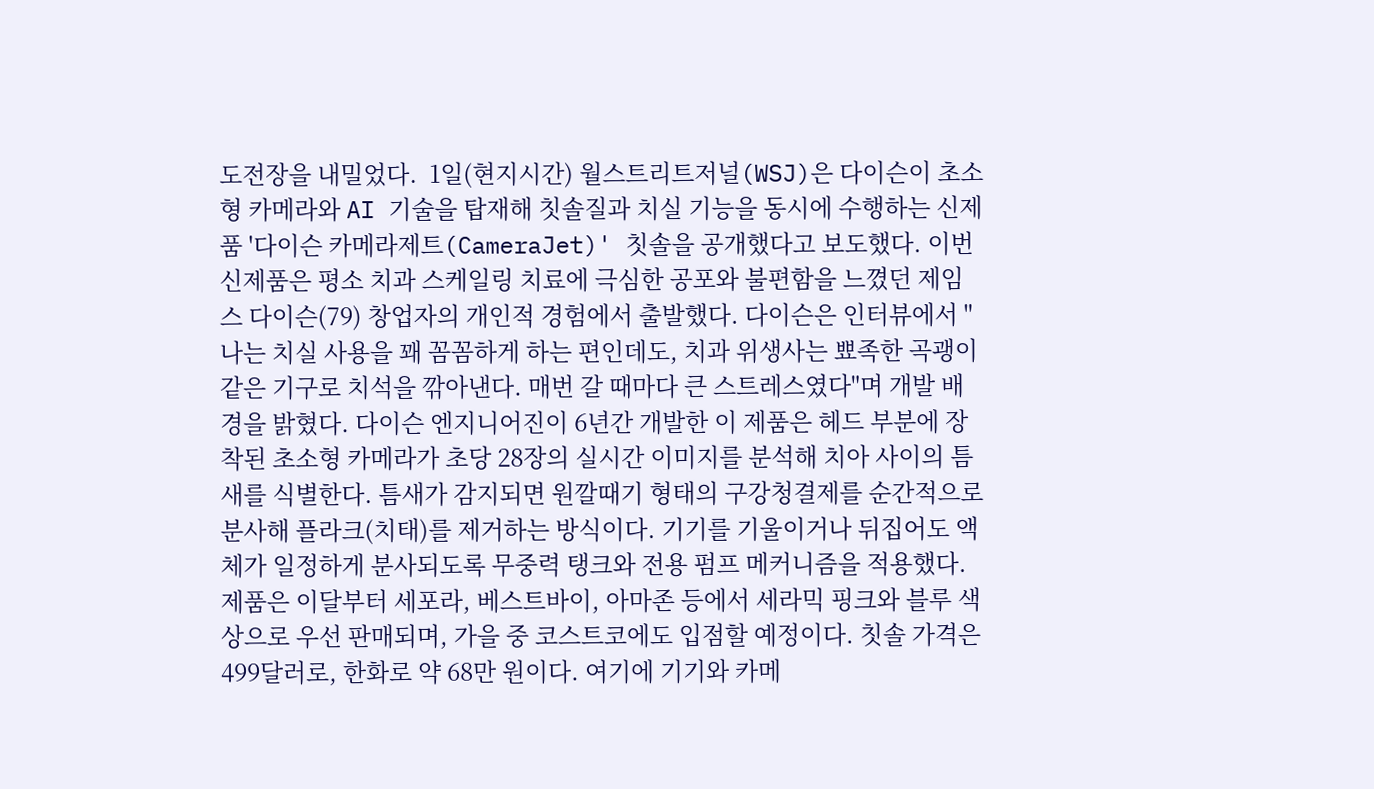도전장을 내밀었다.  1일(현지시간) 월스트리트저널(WSJ)은 다이슨이 초소형 카메라와 AI 기술을 탑재해 칫솔질과 치실 기능을 동시에 수행하는 신제품 '다이슨 카메라제트(CameraJet)' 칫솔을 공개했다고 보도했다. 이번 신제품은 평소 치과 스케일링 치료에 극심한 공포와 불편함을 느꼈던 제임스 다이슨(79) 창업자의 개인적 경험에서 출발했다. 다이슨은 인터뷰에서 "나는 치실 사용을 꽤 꼼꼼하게 하는 편인데도, 치과 위생사는 뾰족한 곡괭이 같은 기구로 치석을 깎아낸다. 매번 갈 때마다 큰 스트레스였다"며 개발 배경을 밝혔다. 다이슨 엔지니어진이 6년간 개발한 이 제품은 헤드 부분에 장착된 초소형 카메라가 초당 28장의 실시간 이미지를 분석해 치아 사이의 틈새를 식별한다. 틈새가 감지되면 원깔때기 형태의 구강청결제를 순간적으로 분사해 플라크(치태)를 제거하는 방식이다. 기기를 기울이거나 뒤집어도 액체가 일정하게 분사되도록 무중력 탱크와 전용 펌프 메커니즘을 적용했다. 제품은 이달부터 세포라, 베스트바이, 아마존 등에서 세라믹 핑크와 블루 색상으로 우선 판매되며, 가을 중 코스트코에도 입점할 예정이다. 칫솔 가격은 499달러로, 한화로 약 68만 원이다. 여기에 기기와 카메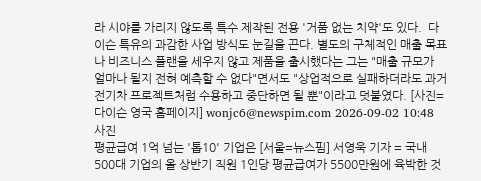라 시야를 가리지 않도록 특수 제작된 전용 '거품 없는 치약'도 있다.  다이슨 특유의 과감한 사업 방식도 눈길을 끈다. 별도의 구체적인 매출 목표나 비즈니스 플랜을 세우지 않고 제품을 출시했다는 그는 "매출 규모가 얼마나 될지 전혀 예측할 수 없다"면서도 "상업적으로 실패하더라도 과거 전기차 프로젝트처럼 수용하고 중단하면 될 뿐"이라고 덧붙였다. [사진= 다이슨 영국 홈페이지] wonjc6@newspim.com 2026-09-02 10:48
사진
평균급여 1억 넘는 '톱10' 기업은 [서울=뉴스핌] 서영욱 기자 = 국내 500대 기업의 올 상반기 직원 1인당 평균급여가 5500만원에 육박한 것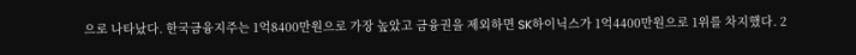으로 나타났다. 한국금융지주는 1억8400만원으로 가장 높았고 금융권을 제외하면 SK하이닉스가 1억4400만원으로 1위를 차지했다. 2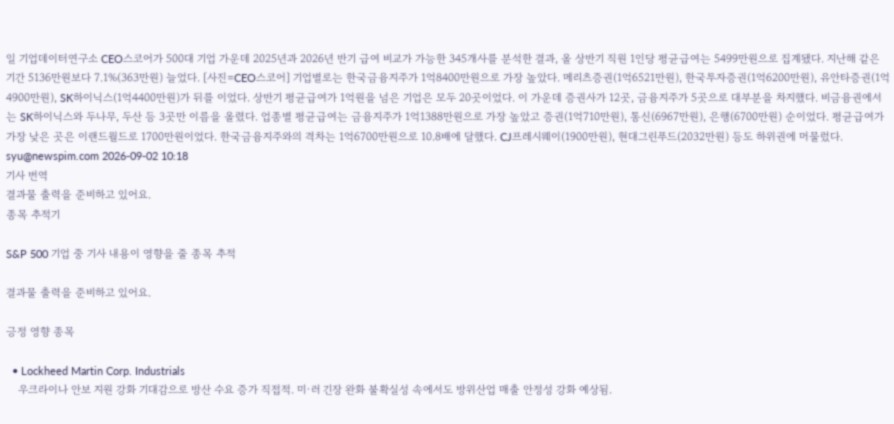일 기업데이터연구소 CEO스코어가 500대 기업 가운데 2025년과 2026년 반기 급여 비교가 가능한 345개사를 분석한 결과, 올 상반기 직원 1인당 평균급여는 5499만원으로 집계됐다. 지난해 같은 기간 5136만원보다 7.1%(363만원) 늘었다. [사진=CEO스코어] 기업별로는 한국금융지주가 1억8400만원으로 가장 높았다. 메리츠증권(1억6521만원), 한국투자증권(1억6200만원), 유안타증권(1억4900만원), SK하이닉스(1억4400만원)가 뒤를 이었다. 상반기 평균급여가 1억원을 넘은 기업은 모두 20곳이었다. 이 가운데 증권사가 12곳, 금융지주가 5곳으로 대부분을 차지했다. 비금융권에서는 SK하이닉스와 두나무, 두산 등 3곳만 이름을 올렸다. 업종별 평균급여는 금융지주가 1억1388만원으로 가장 높았고 증권(1억710만원), 통신(6967만원), 은행(6700만원) 순이었다. 평균급여가 가장 낮은 곳은 이랜드월드로 1700만원이었다. 한국금융지주와의 격차는 1억6700만원으로 10.8배에 달했다. CJ프레시웨이(1900만원), 현대그린푸드(2032만원) 등도 하위권에 머물렀다. syu@newspim.com 2026-09-02 10:18
기사 번역
결과물 출력을 준비하고 있어요.
종목 추적기

S&P 500 기업 중 기사 내용이 영향을 줄 종목 추적

결과물 출력을 준비하고 있어요.

긍정 영향 종목

  • Lockheed Martin Corp. Industrials
    우크라이나 안보 지원 강화 기대감으로 방산 수요 증가 직접적. 미·러 긴장 완화 불확실성 속에서도 방위산업 매출 안정성 강화 예상됨.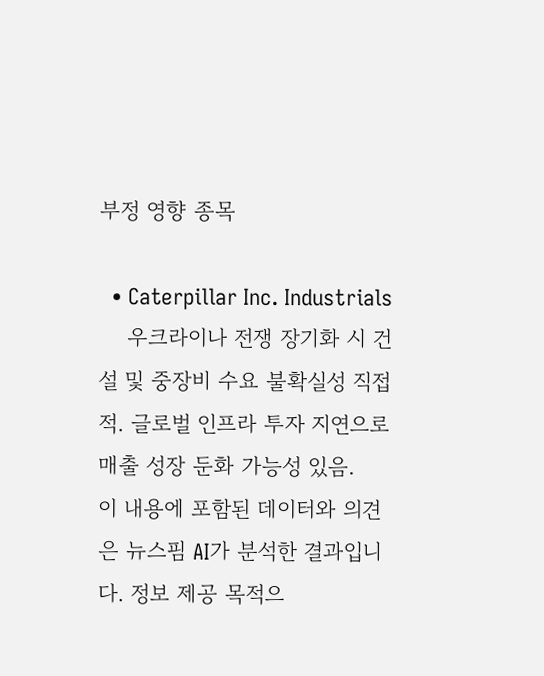부정 영향 종목

  • Caterpillar Inc. Industrials
    우크라이나 전쟁 장기화 시 건설 및 중장비 수요 불확실성 직접적. 글로벌 인프라 투자 지연으로 매출 성장 둔화 가능성 있음.
이 내용에 포함된 데이터와 의견은 뉴스핌 AI가 분석한 결과입니다. 정보 제공 목적으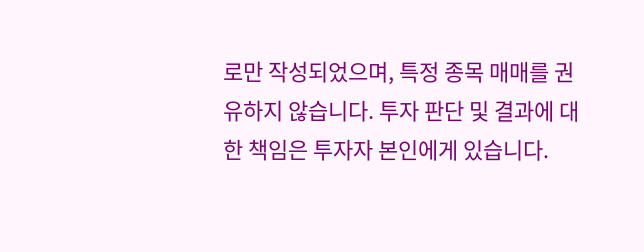로만 작성되었으며, 특정 종목 매매를 권유하지 않습니다. 투자 판단 및 결과에 대한 책임은 투자자 본인에게 있습니다.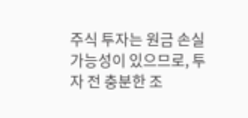주식 투자는 원금 손실 가능성이 있으므로, 투자 전 충분한 조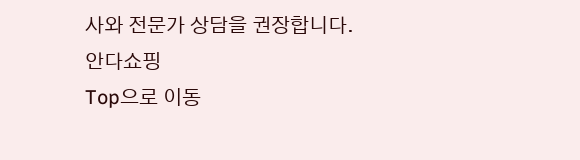사와 전문가 상담을 권장합니다.
안다쇼핑
Top으로 이동